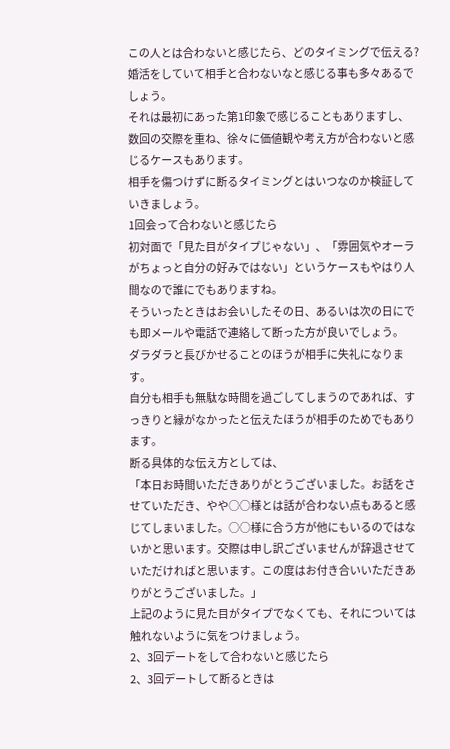この人とは合わないと感じたら、どのタイミングで伝える?
婚活をしていて相手と合わないなと感じる事も多々あるでしょう。
それは最初にあった第1印象で感じることもありますし、数回の交際を重ね、徐々に価値観や考え方が合わないと感じるケースもあります。
相手を傷つけずに断るタイミングとはいつなのか検証していきましょう。
1回会って合わないと感じたら
初対面で「見た目がタイプじゃない」、「雰囲気やオーラがちょっと自分の好みではない」というケースもやはり人間なので誰にでもありますね。
そういったときはお会いしたその日、あるいは次の日にでも即メールや電話で連絡して断った方が良いでしょう。
ダラダラと長びかせることのほうが相手に失礼になります。
自分も相手も無駄な時間を過ごしてしまうのであれば、すっきりと縁がなかったと伝えたほうが相手のためでもあります。
断る具体的な伝え方としては、
「本日お時間いただきありがとうございました。お話をさせていただき、やや○○様とは話が合わない点もあると感じてしまいました。○○様に合う方が他にもいるのではないかと思います。交際は申し訳ございませんが辞退させていただければと思います。この度はお付き合いいただきありがとうございました。」
上記のように見た目がタイプでなくても、それについては触れないように気をつけましょう。
2、3回デートをして合わないと感じたら
2、3回デートして断るときは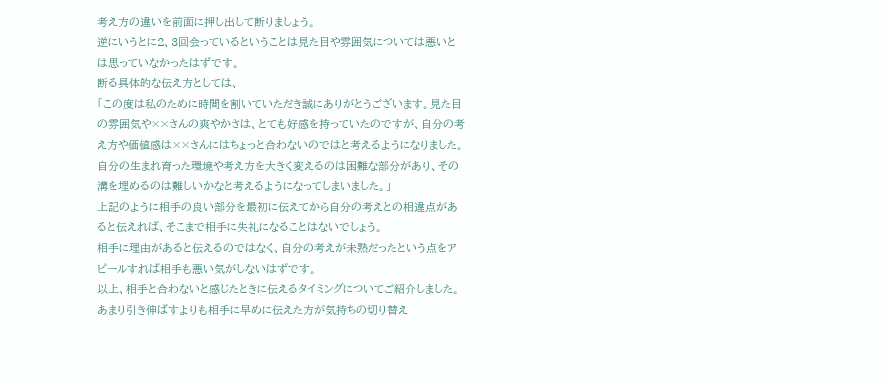考え方の違いを前面に押し出して断りましょう。
逆にいうとに2、3回会っているということは見た目や雰囲気については悪いとは思っていなかったはずです。
断る具体的な伝え方としては、
「この度は私のために時間を割いていただき誠にありがとうございます。見た目の雰囲気や××さんの爽やかさは、とても好感を持っていたのですが、自分の考え方や価値感は××さんにはちょっと合わないのではと考えるようになりました。自分の生まれ育った環境や考え方を大きく変えるのは困難な部分があり、その溝を埋めるのは難しいかなと考えるようになってしまいました。」
上記のように相手の良い部分を最初に伝えてから自分の考えとの相違点があると伝えれば、そこまで相手に失礼になることはないでしょう。
相手に理由があると伝えるのではなく、自分の考えが未熟だったという点をアピールすれば相手も悪い気がしないはずです。
以上、相手と合わないと感じたときに伝えるタイミングについてご紹介しました。
あまり引き伸ばすよりも相手に早めに伝えた方が気持ちの切り替え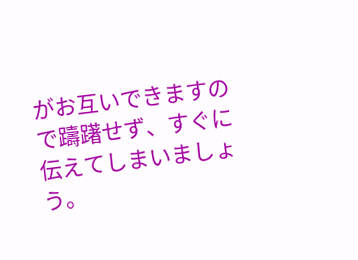がお互いできますので躊躇せず、すぐに伝えてしまいましょう。